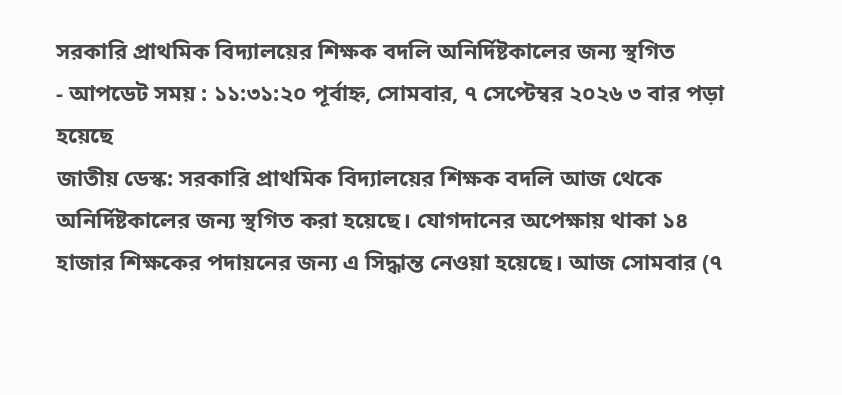সরকারি প্রাথমিক বিদ্যালয়ের শিক্ষক বদলি অনির্দিষ্টকালের জন্য স্থগিত
- আপডেট সময় : ১১:৩১:২০ পূর্বাহ্ন, সোমবার, ৭ সেপ্টেম্বর ২০২৬ ৩ বার পড়া হয়েছে
জাতীয় ডেস্ক: সরকারি প্রাথমিক বিদ্যালয়ের শিক্ষক বদলি আজ থেকে অনির্দিষ্টকালের জন্য স্থগিত করা হয়েছে। যোগদানের অপেক্ষায় থাকা ১৪ হাজার শিক্ষকের পদায়নের জন্য এ সিদ্ধান্ত নেওয়া হয়েছে। আজ সোমবার (৭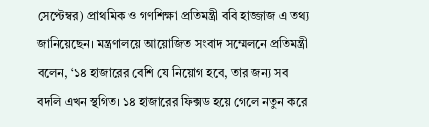সেপ্টেম্বর) প্রাথমিক ও গণশিক্ষা প্রতিমন্ত্রী ববি হাজ্জাজ এ তথ্য জানিয়েছেন। মন্ত্রণালয়ে আয়োজিত সংবাদ সম্মেলনে প্রতিমন্ত্রী বলেন, ‘১৪ হাজারের বেশি যে নিয়োগ হবে, তার জন্য সব বদলি এখন স্থগিত। ১৪ হাজারের ফিক্সড হয়ে গেলে নতুন করে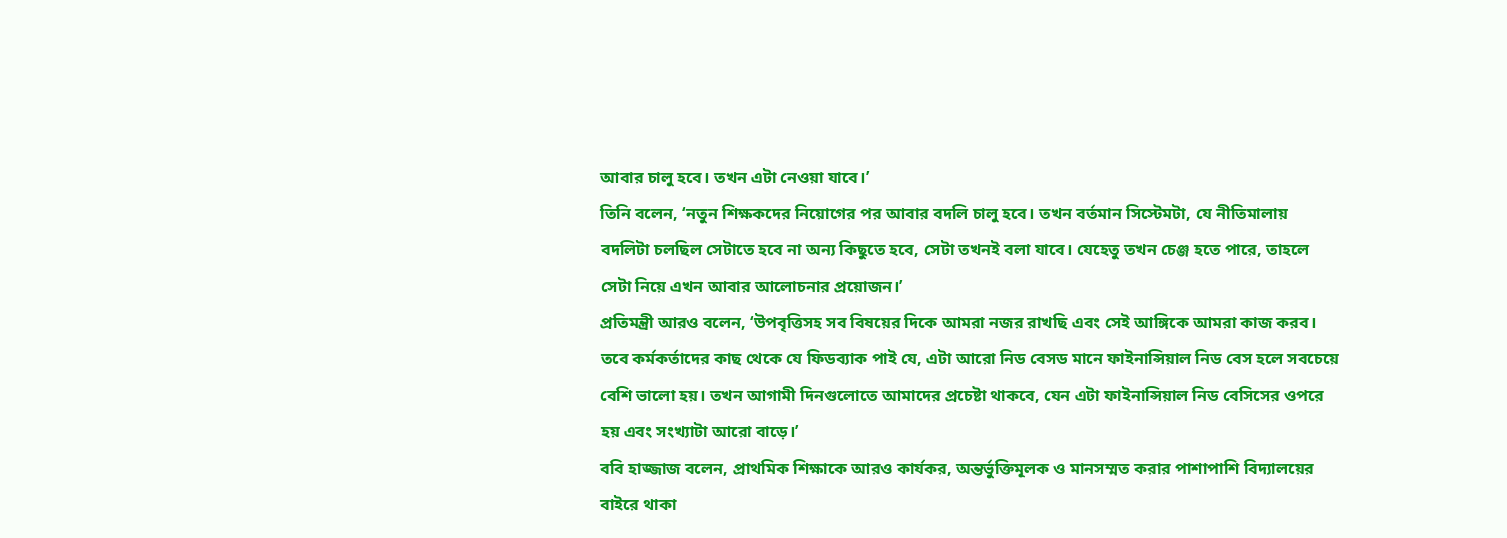আবার চালু হবে। তখন এটা নেওয়া যাবে।’
তিনি বলেন, ‘নতুন শিক্ষকদের নিয়োগের পর আবার বদলি চালু হবে। তখন বর্তমান সিস্টেমটা, যে নীতিমালায় বদলিটা চলছিল সেটাতে হবে না অন্য কিছুতে হবে, সেটা তখনই বলা যাবে। যেহেতু তখন চেঞ্জ হতে পারে, তাহলে সেটা নিয়ে এখন আবার আলোচনার প্রয়োজন।’
প্রতিমন্ত্রী আরও বলেন, ‘উপবৃত্তিসহ সব বিষয়ের দিকে আমরা নজর রাখছি এবং সেই আঙ্গিকে আমরা কাজ করব। তবে কর্মকর্তাদের কাছ থেকে যে ফিডব্যাক পাই যে, এটা আরো নিড বেসড মানে ফাইনান্সিয়াল নিড বেস হলে সবচেয়ে বেশি ভালো হয়। তখন আগামী দিনগুলোতে আমাদের প্রচেষ্টা থাকবে, যেন এটা ফাইনান্সিয়াল নিড বেসিসের ওপরে হয় এবং সংখ্যাটা আরো বাড়ে।’
ববি হাজ্জাজ বলেন, প্রাথমিক শিক্ষাকে আরও কার্যকর, অন্তর্ভুক্তিমূলক ও মানসম্মত করার পাশাপাশি বিদ্যালয়ের বাইরে থাকা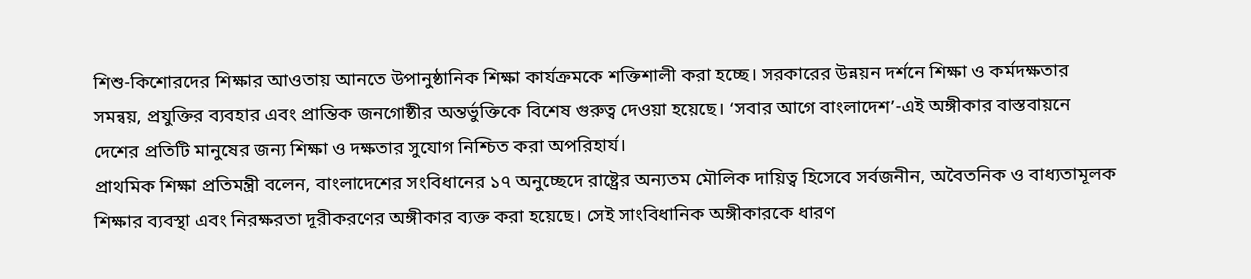শিশু-কিশোরদের শিক্ষার আওতায় আনতে উপানুষ্ঠানিক শিক্ষা কার্যক্রমকে শক্তিশালী করা হচ্ছে। সরকারের উন্নয়ন দর্শনে শিক্ষা ও কর্মদক্ষতার সমন্বয়, প্রযুক্তির ব্যবহার এবং প্রান্তিক জনগোষ্ঠীর অন্তর্ভুক্তিকে বিশেষ গুরুত্ব দেওয়া হয়েছে। ‘সবার আগে বাংলাদেশ’-এই অঙ্গীকার বাস্তবায়নে দেশের প্রতিটি মানুষের জন্য শিক্ষা ও দক্ষতার সুযোগ নিশ্চিত করা অপরিহার্য।
প্রাথমিক শিক্ষা প্রতিমন্ত্রী বলেন, বাংলাদেশের সংবিধানের ১৭ অনুচ্ছেদে রাষ্ট্রের অন্যতম মৌলিক দায়িত্ব হিসেবে সর্বজনীন, অবৈতনিক ও বাধ্যতামূলক শিক্ষার ব্যবস্থা এবং নিরক্ষরতা দূরীকরণের অঙ্গীকার ব্যক্ত করা হয়েছে। সেই সাংবিধানিক অঙ্গীকারকে ধারণ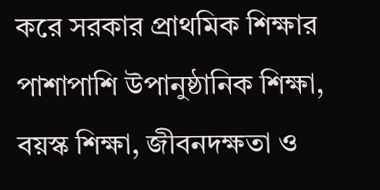করে সরকার প্রাথমিক শিক্ষার পাশাপাশি উপানুষ্ঠানিক শিক্ষা, বয়স্ক শিক্ষা, জীবনদক্ষতা ও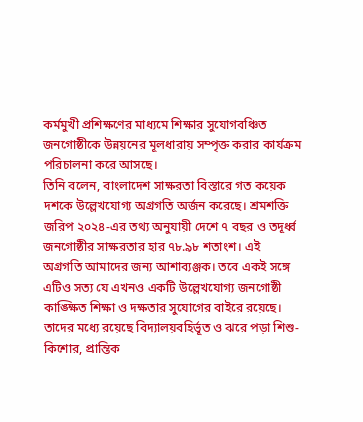কর্মমুখী প্রশিক্ষণের মাধ্যমে শিক্ষার সুযোগবঞ্চিত জনগোষ্ঠীকে উন্নয়নের মূলধারায় সম্পৃক্ত করার কার্যক্রম পরিচালনা করে আসছে।
তিনি বলেন, বাংলাদেশ সাক্ষরতা বিস্তারে গত কয়েক দশকে উল্লেখযোগ্য অগ্রগতি অর্জন করেছে। শ্রমশক্তি জরিপ ২০২৪-এর তথ্য অনুযায়ী দেশে ৭ বছর ও তদূর্ধ্ব জনগোষ্ঠীর সাক্ষরতার হার ৭৮.৯৮ শতাংশ। এই অগ্রগতি আমাদের জন্য আশাব্যঞ্জক। তবে একই সঙ্গে এটিও সত্য যে এখনও একটি উল্লেখযোগ্য জনগোষ্ঠী কাঙ্ক্ষিত শিক্ষা ও দক্ষতার সুযোগের বাইরে রয়েছে। তাদের মধ্যে রয়েছে বিদ্যালয়বহির্ভূত ও ঝরে পড়া শিশু-কিশোর, প্রান্তিক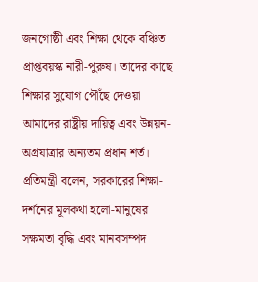জনগোষ্ঠী এবং শিক্ষা থেকে বঞ্চিত প্রাপ্তবয়স্ক নারী-পুরুষ। তাদের কাছে শিক্ষার সুযোগ পৌঁছে দেওয়া আমাদের রাষ্ট্রীয় দায়িত্ব এবং উন্নয়ন-অগ্রযাত্রার অন্যতম প্রধান শর্ত।
প্রতিমন্ত্রী বলেন, সরকারের শিক্ষা-দর্শনের মূলকথা হলো-মানুষের সক্ষমতা বৃদ্ধি এবং মানবসম্পদ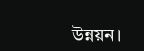উন্নয়ন।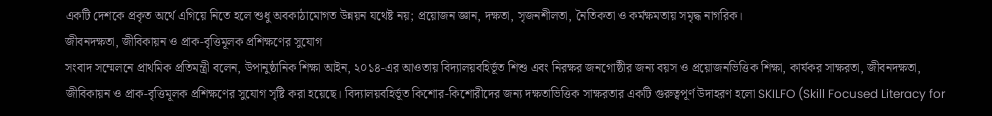একটি দেশকে প্রকৃত অর্থে এগিয়ে নিতে হলে শুধু অবকাঠামোগত উন্নয়ন যথেষ্ট নয়; প্রয়োজন জ্ঞান, দক্ষতা, সৃজনশীলতা, নৈতিকতা ও কর্মক্ষমতায় সমৃদ্ধ নাগরিক।
জীবনদক্ষতা, জীবিকায়ন ও প্রাক-বৃত্তিমূলক প্রশিক্ষণের সুযোগ
সংবাদ সম্মেলনে প্রাথমিক প্রতিমন্ত্রী বলেন, উপানুষ্ঠানিক শিক্ষা আইন, ২০১৪-এর আওতায় বিদ্যালয়বহির্ভূত শিশু এবং নিরক্ষর জনগোষ্ঠীর জন্য বয়স ও প্রয়োজনভিত্তিক শিক্ষা, কার্যকর সাক্ষরতা, জীবনদক্ষতা, জীবিকায়ন ও প্রাক-বৃত্তিমূলক প্রশিক্ষণের সুযোগ সৃষ্টি করা হয়েছে। বিদ্যালয়বহির্ভূত কিশোর-কিশোরীদের জন্য দক্ষতাভিত্তিক সাক্ষরতার একটি গুরুত্বপূর্ণ উদাহরণ হলো SKILFO (Skill Focused Literacy for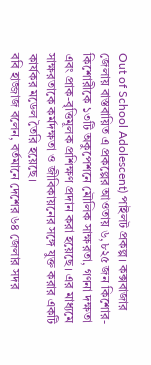Out of School Adolescent) পাইলট প্রকল্প। কক্সবাজার জেলায় বাস্তবায়িত এ প্রকল্পের আওতায় ৬,৮২৫ জন কিশোর-কিশোরীকে ১৩টি অকুপেশনে মৌলিক সাক্ষরতা, গণনা দক্ষতা এবং প্রাক-বৃত্তিমূলক প্রশিক্ষণ প্রদান করা হয়েছে। এর মাধ্যমে সাক্ষরতাকে কর্মদক্ষতা ও জীবিকায়নের সঙ্গে যুক্ত করার একটি কার্যকর মডেল তৈরি হয়েছে।
ববি হাজ্জাজ বলেন, বর্তমানে দেশের ৬৪ জেলার সদর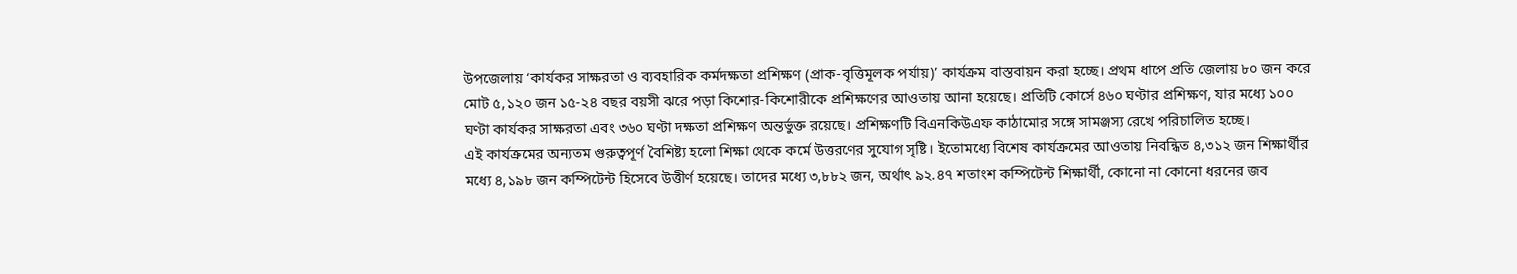উপজেলায় ‘কার্যকর সাক্ষরতা ও ব্যবহারিক কর্মদক্ষতা প্রশিক্ষণ (প্রাক-বৃত্তিমূলক পর্যায়)’ কার্যক্রম বাস্তবায়ন করা হচ্ছে। প্রথম ধাপে প্রতি জেলায় ৮০ জন করে মোট ৫,১২০ জন ১৫-২৪ বছর বয়সী ঝরে পড়া কিশোর-কিশোরীকে প্রশিক্ষণের আওতায় আনা হয়েছে। প্রতিটি কোর্সে ৪৬০ ঘণ্টার প্রশিক্ষণ, যার মধ্যে ১০০ ঘণ্টা কার্যকর সাক্ষরতা এবং ৩৬০ ঘণ্টা দক্ষতা প্রশিক্ষণ অন্তর্ভুক্ত রয়েছে। প্রশিক্ষণটি বিএনকিউএফ কাঠামোর সঙ্গে সামঞ্জস্য রেখে পরিচালিত হচ্ছে।
এই কার্যক্রমের অন্যতম গুরুত্বপূর্ণ বৈশিষ্ট্য হলো শিক্ষা থেকে কর্মে উত্তরণের সুযোগ সৃষ্টি। ইতোমধ্যে বিশেষ কার্যক্রমের আওতায় নিবন্ধিত ৪,৩১২ জন শিক্ষার্থীর মধ্যে ৪,১৯৮ জন কম্পিটেন্ট হিসেবে উত্তীর্ণ হয়েছে। তাদের মধ্যে ৩,৮৮২ জন, অর্থাৎ ৯২.৪৭ শতাংশ কম্পিটেন্ট শিক্ষার্থী, কোনো না কোনো ধরনের জব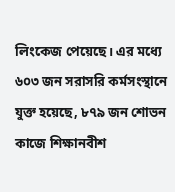লিংকেজ পেয়েছে। এর মধ্যে ৬০৩ জন সরাসরি কর্মসংস্থানে যুক্ত হয়েছে, ৮৭৯ জন শোভন কাজে শিক্ষানবীশ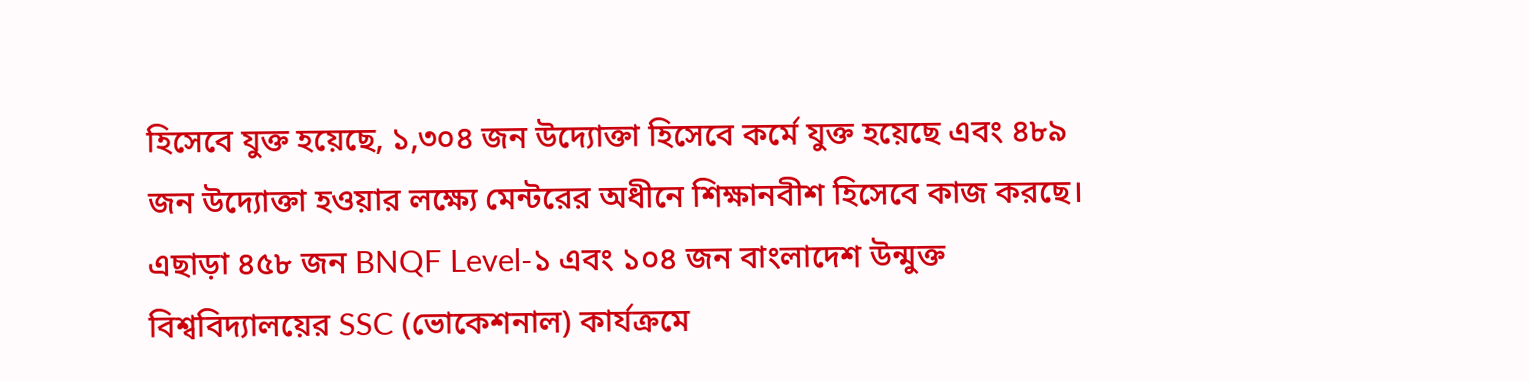হিসেবে যুক্ত হয়েছে, ১,৩০৪ জন উদ্যোক্তা হিসেবে কর্মে যুক্ত হয়েছে এবং ৪৮৯ জন উদ্যোক্তা হওয়ার লক্ষ্যে মেন্টরের অধীনে শিক্ষানবীশ হিসেবে কাজ করছে। এছাড়া ৪৫৮ জন BNQF Level-১ এবং ১০৪ জন বাংলাদেশ উন্মুক্ত বিশ্ববিদ্যালয়ের SSC (ভোকেশনাল) কার্যক্রমে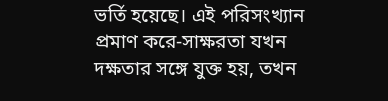ভর্তি হয়েছে। এই পরিসংখ্যান প্রমাণ করে-সাক্ষরতা যখন দক্ষতার সঙ্গে যুক্ত হয়, তখন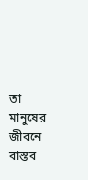তা মানুষের জীবনে বাস্তব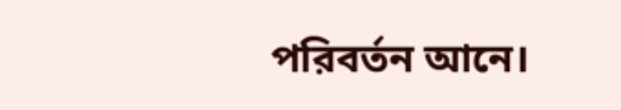পরিবর্তন আনে।